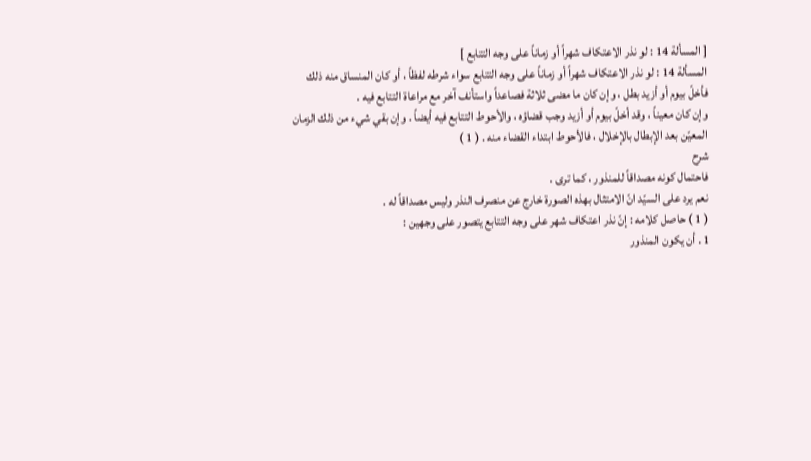[ المسألة 14 : لو نذر الاعتكاف شهراً أو زماناً على وجه التتابع ]
المسألة 14 : لو نذر الاعتكاف شهراً أو زماناً على وجه التتابع سواء شرطه لفظاً ، أو كان المنساق منه ذلك فأخلّ بيوم أو أزيد بطل ، وإن كان ما مضى ثلاثة فصاعداً واستأنف آخر مع مراعاة التتابع فيه .
وإن كان معيناً ، وقد أخلّ بيوم أو أزيد وجب قضاؤه ، والأحوط التتابع فيه أيضاً . وإن بقي شيء من ذلك الزمان المعيّن بعد الإبطال بالإخلال ، فالأحوط ابتداء القضاء منه . ( 1 )
شرح
فاحتمال كونه مصداقاً للمنذور ، كما ترى .
نعم يرد على السيّد انّ الامتثال بهذه الصورة خارج عن منصرف النذر وليس مصداقاً له .
( 1 ) حاصل كلامه : إنّ نذر اعتكاف شهر على وجه التتابع يتصور على وجهين :
1 . أن يكون المنذور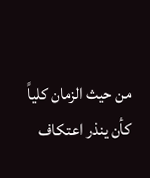من حيث الزمان كلياً كأن ينذر اعتكاف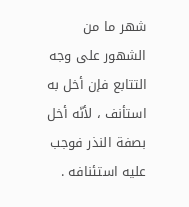شهر ما من الشهور على وجه التتابع فإن أخل به استأنف ، لأنّه أخل بصفة النذر فوجب عليه استئنافه .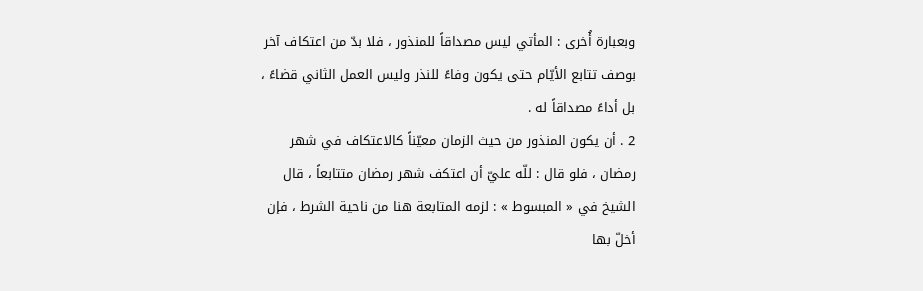وبعبارة أُخرى : المأتي ليس مصداقاً للمنذور ، فلا بدّ من اعتكاف آخر بوصف تتابع الأيّام حتى يكون وفاءً للنذر وليس العمل الثاني قضاءً ، بل أداءً مصداقاً له .
2 . أن يكون المنذور من حيث الزمان معيّناً كالاعتكاف في شهر رمضان ، فلو قال : للّه عليّ أن اعتكف شهر رمضان متتابعاً ، قال الشيخ في « المبسوط » : لزمه المتابعة هنا من ناحية الشرط ، فإن أخلّ بها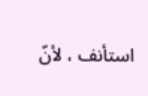استأنف ، لأنّ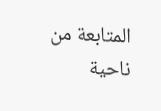المتابعة من ناحية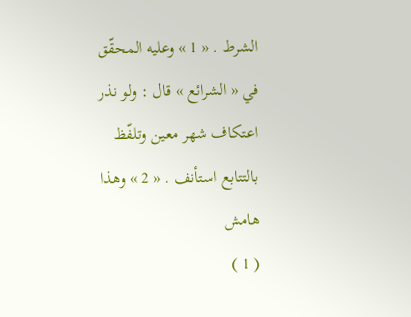الشرط . « 1 » وعليه المحقّق في « الشرائع » قال : ولو نذر اعتكاف شهر معين وتلفّظ بالتتابع استأنف . « 2 » وهذا
هامش
( 1 )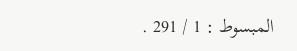المبسوط : 1 / 291 .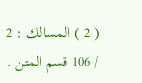( 2 ) المسالك : 2 / 106 قسم المتن .